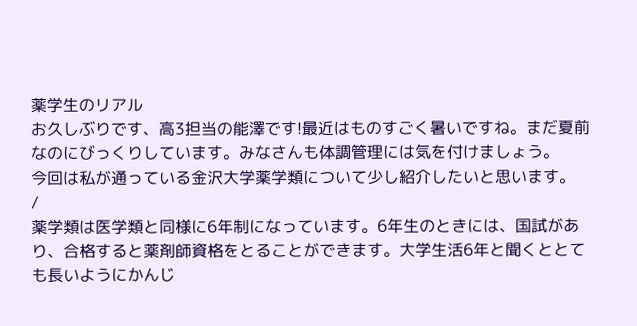薬学生のリアル
お久しぶりです、高3担当の能澤です!最近はものすごく暑いですね。まだ夏前なのにびっくりしています。みなさんも体調管理には気を付けましょう。
今回は私が通っている金沢大学薬学類について少し紹介したいと思います。
/
薬学類は医学類と同様に6年制になっています。6年生のときには、国試があり、合格すると薬剤師資格をとることができます。大学生活6年と聞くととても長いようにかんじ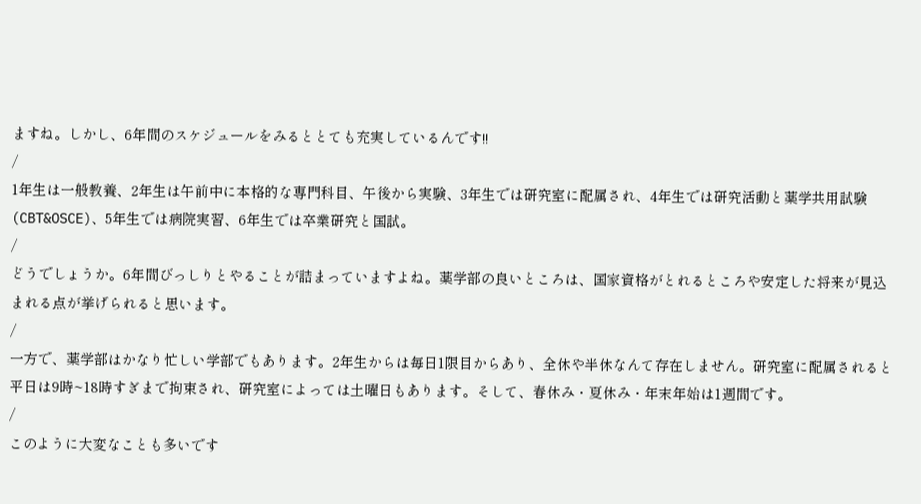ますね。しかし、6年間のスケジュールをみるととても充実しているんです!!
/
1年生は一般教養、2年生は午前中に本格的な専門科目、午後から実験、3年生では研究室に配属され、4年生では研究活動と薬学共用試験(CBT&OSCE)、5年生では病院実習、6年生では卒業研究と国試。
/
どうでしょうか。6年間びっしりとやることが詰まっていますよね。薬学部の良いところは、国家資格がとれるところや安定した将来が見込まれる点が挙げられると思います。
/
一方で、薬学部はかなり忙しい学部でもあります。2年生からは毎日1限目からあり、全休や半休なんて存在しません。研究室に配属されると平日は9時~18時すぎまで拘束され、研究室によっては土曜日もあります。そして、春休み・夏休み・年末年始は1週間です。
/
このように大変なことも多いです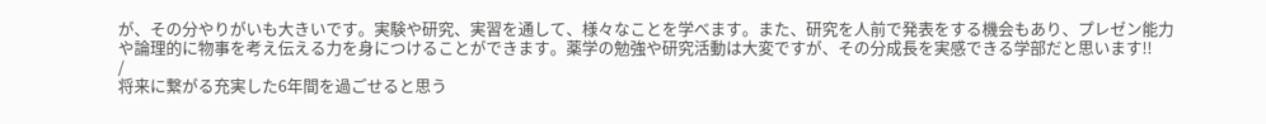が、その分やりがいも大きいです。実験や研究、実習を通して、様々なことを学べます。また、研究を人前で発表をする機会もあり、プレゼン能力や論理的に物事を考え伝える力を身につけることができます。薬学の勉強や研究活動は大変ですが、その分成長を実感できる学部だと思います!!
/
将来に繋がる充実した6年間を過ごせると思う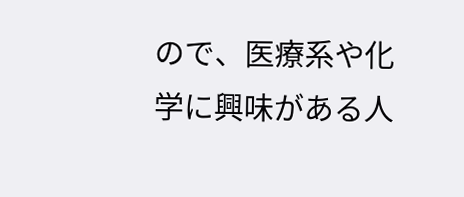ので、医療系や化学に興味がある人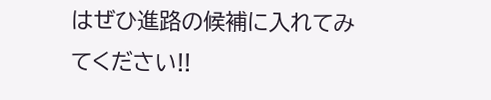はぜひ進路の候補に入れてみてください!!